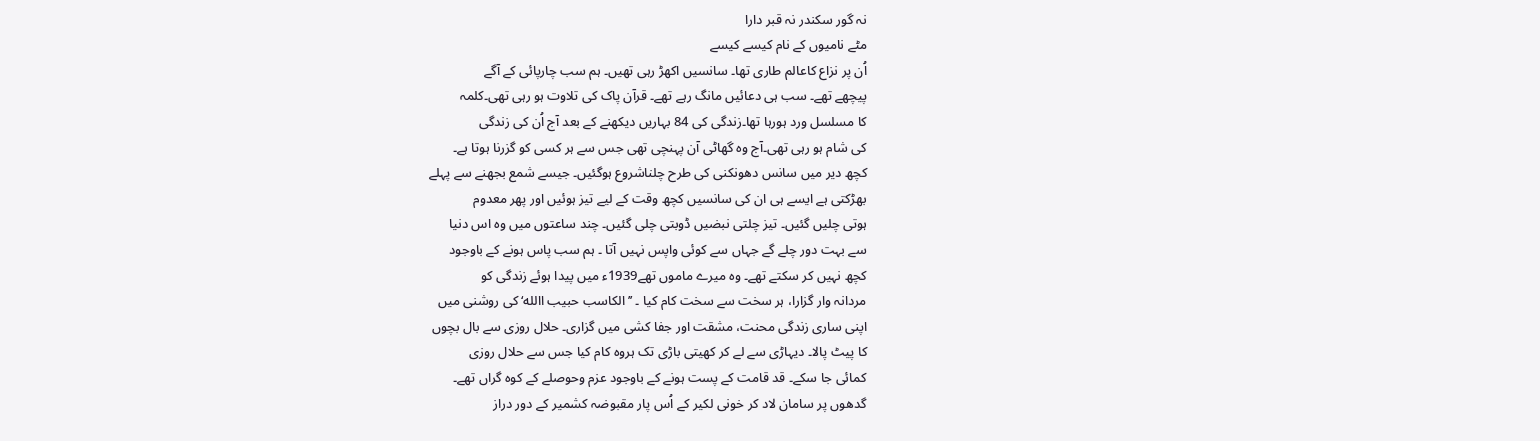نہ گور سکندر نہ قبر دارا
مٹے نامیوں کے نام کیسے کیسے
اُن پر نزاع کاعالم طاری تھا۔ سانسیں اکھڑ رہی تھیں۔ ہم سب چارپائی کے آگے
پیچھے تھے۔ سب ہی دعائیں مانگ رہے تھے۔ قرآن پاک کی تلاوت ہو رہی تھی۔کلمہ
کا مسلسل ورد ہورہا تھا۔زندگی کی 84 بہاریں دیکھنے کے بعد آج اُن کی زندگی
کی شام ہو رہی تھی۔آج وہ گھاٹی آن پہنچی تھی جس سے ہر کسی کو گزرنا ہوتا ہے۔
کچھ دیر میں سانس دھونکنی کی طرح چلناشروع ہوگئیں۔ جیسے شمع بجھنے سے پہلے
بھڑکتی ہے ایسے ہی ان کی سانسیں کچھ وقت کے لیے تیز ہوئیں اور پھر معدوم
ہوتی چلیں گئیں۔ تیز چلتی نبضیں ڈوبتی چلی گئیں۔ چند ساعتوں میں وہ اس دنیا
سے بہت دور چلے گے جہاں سے کوئی واپس نہیں آتا ۔ ہم سب پاس ہونے کے باوجود
کچھ نہیں کر سکتے تھے۔ وہ میرے ماموں تھے1939ء میں پیدا ہوئے زندگی کو
مردانہ وار گزارا، ہر سخت سے سخت کام کیا ۔ ’’الکاسب حبیب االله‘ کی روشنی میں
اپنی ساری زندگی محنت، مشقت اور جفا کشی میں گزاری۔ حلال روزی سے بال بچوں
کا پیٹ پالا۔ دیہاڑی سے لے کر کھیتی باڑی تک ہروہ کام کیا جس سے حلال روزی
کمائی جا سکے۔ قد قامت کے پست ہونے کے باوجود عزم وحوصلے کے کوہ گراں تھے۔
گدھوں پر سامان لاد کر خونی لکیر کے اُس پار مقبوضہ کشمیر کے دور دراز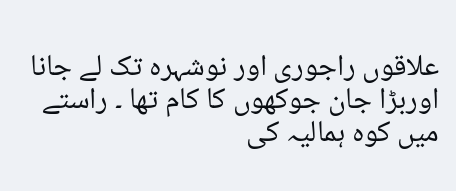علاقوں راجوری اور نوشہرہ تک لے جانا اوربڑا جان جوکھوں کا کام تھا ۔ راستے
میں کوہ ہمالیہ کی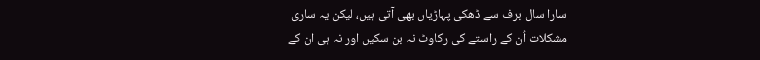سارا سال برف سے ڈھکی پہاڑیاں بھی آتی ہیں، لیکن یہ ساری
مشکلات اُن کے راستے کی رکاوٹ نہ بن سکیں اور نہ ہی ان کے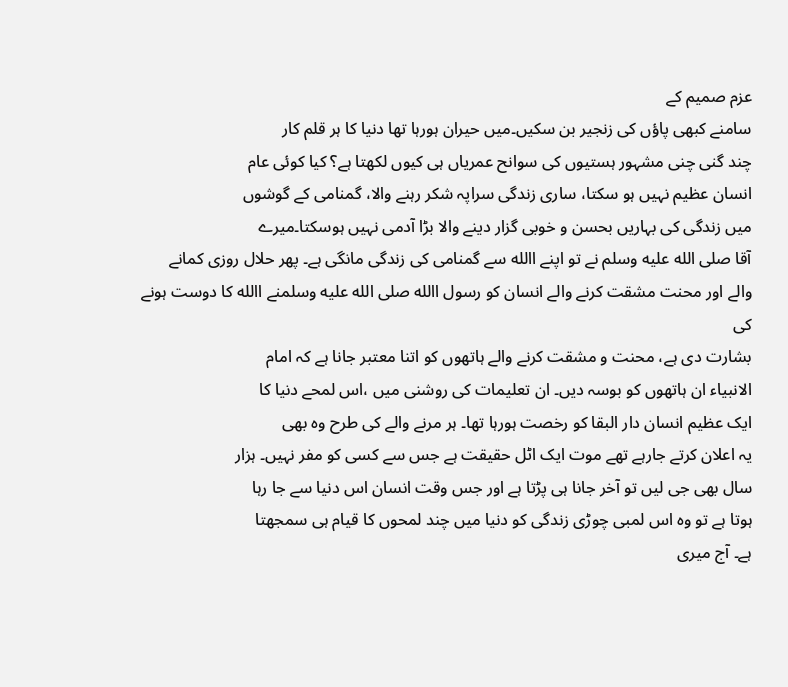عزم صمیم کے
سامنے کبھی پاؤں کی زنجیر بن سکیں۔میں حیران ہورہا تھا دنیا کا ہر قلم کار
چند گنی چنی مشہور ہستیوں کی سوانح عمریاں ہی کیوں لکھتا ہے؟ کیا کوئی عام
انسان عظیم نہیں ہو سکتا، ساری زندگی سراپہ شکر رہنے والا، گمنامی کے گوشوں
میں زندگی کی بہاریں بحسن و خوبی گزار دینے والا بڑا آدمی نہیں ہوسکتا۔میرے
آقا صلى الله عليه وسلم نے تو اپنے االله سے گمنامی کی زندگی مانگی ہے۔ پھر حلال روزی کمانے
والے اور محنت مشقت کرنے والے انسان کو رسول االله صلى الله عليه وسلمنے االله کا دوست ہونے کی
بشارت دی ہے، محنت و مشقت کرنے والے ہاتھوں کو اتنا معتبر جانا ہے کہ امام
الانبیاء ان ہاتھوں کو بوسہ دیں۔ ان تعلیمات کی روشنی میں ،اس لمحے دنیا کا
ایک عظیم انسان دار البقا کو رخصت ہورہا تھا۔ ہر مرنے والے کی طرح وہ بھی
یہ اعلان کرتے جارہے تھے موت ایک اٹل حقیقت ہے جس سے کسی کو مفر نہیں۔ ہزار
سال بھی جی لیں تو آخر جانا ہی پڑتا ہے اور جس وقت انسان اس دنیا سے جا رہا
ہوتا ہے تو وہ اس لمبی چوڑی زندگی کو دنیا میں چند لمحوں کا قیام ہی سمجھتا
ہے۔ آج میری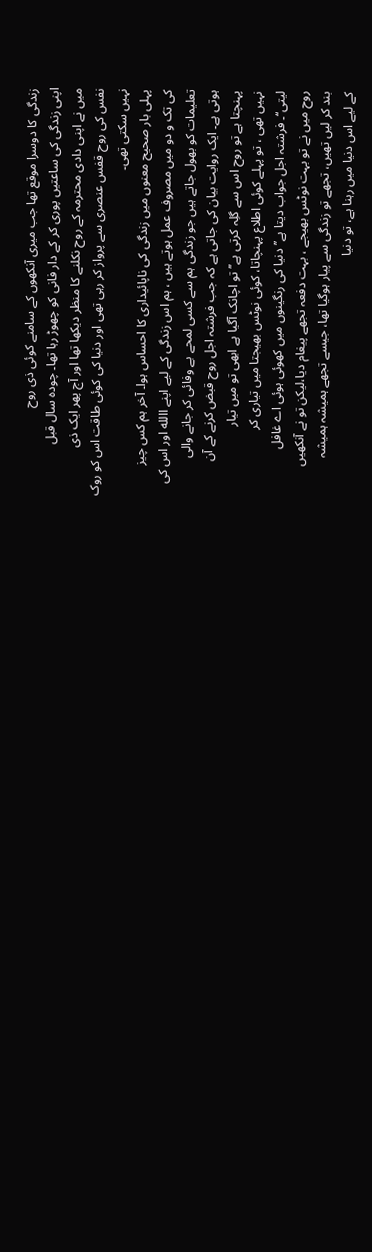زندگی کا دوسرا موقع تھا جب میری آنکھوں کے سامنے کوئی ذی روح
اپنی زندگی کی ساعتیں پوری کر کے دار فانی کو چھوڑ رہا تھا۔ چودہ سال قبل
میں نے اپنی دادی محترمہ کے روح نکلنے کا منظر دیکھا تھا اور آج پھر ایک ذی
نفس کی روح قفس عنصری سے پرواز کر رہی تھی اور دنیا کی کوئی طاقت اس کو روک
نہیں سکتی تھی۔
پہلی بار صحیح معنوں میں زندگی کی ناپائیداری کا احساس ہوا۔ آخر ہم کس چیز
کی تک و دو میں مصروف عمل ہوتے ہیں ، ہم اس زندگی کے لیے اپنے االله اور اس کی
تعلیمات کو بھول جاتے ہیں جو زندگی ہم سے کسی لمحے بے وفائی کر جانے والی
ہوتی ہے۔ ایک روایت بیان کی جاتی ہے کہ جب فرشتہ اجل روح قبض کرنے کے آن
پہنچتا ہے تو روح اس سے گلِہ کرتی ہے’’ تو اچانک آگیا ہے ابھی تو میں تیار
نہیں تھی ، تو پہلے کوئی اطلاع پہنچاتا، کوئی نوٹس بھیجتا میں تیاری کر
لیتی‘‘۔ فرشتہ اجل جواب دیتا ہے’’ دنیا کی رنگینوں میں کھوئی ہوئی اے غافل
روح میں نے تو بہت نوٹس بھیجے ، بہت دفعہ تجھے پیغام دیا،لیکن تو نے آنکھیں
بند کر لیں تھیں، تجھے تو زندگی سے پیار ہوگیا تھا، جیسے تجھے ہمیشہ ہمیشہ
کے لیے اس دنیا میں رہنا ہے، تو دنیا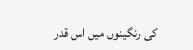کی رنگینوں میں اس قدر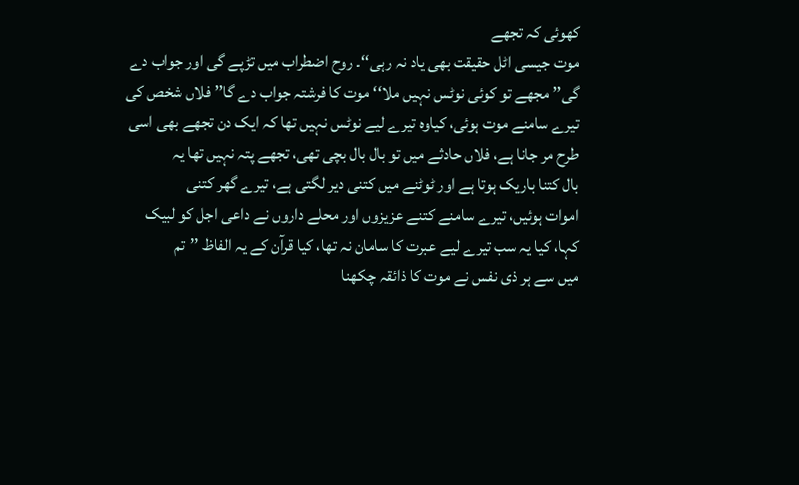کھوئی کہ تجھے
موت جیسی اٹل حقیقت بھی یاد نہ رہی‘‘۔ روح اضطراب میں تڑپے گی اور جواب دے
گی’’ مجھے تو کوئی نوٹس نہیں ملا‘‘ موت کا فرشتہ جواب دے گا’’ فلاں شخص کی
تیرے سامنے موت ہوئی، کیاوہ تیرے لیے نوٹس نہیں تھا کہ ایک دن تجھے بھی اسی
طرح مر جانا ہے، فلاں حادثے میں تو بال بال بچی تھی، تجھے پتہ نہیں تھا یہ
بال کتنا باریک ہوتا ہے اور ٹوٹنے میں کتنی دیر لگتی ہے، تیرے گھر کتنی
اموات ہوئیں، تیرے سامنے کتنے عزیزوں اور محلے داروں نے داعی اجل کو لبیک
کہا، کیا یہ سب تیرے لیے عبرت کا سامان نہ تھا، کیا قرآن کے یہ الفاظ ’’تم
میں سے ہر ذی نفس نے موت کا ذائقہ چکھنا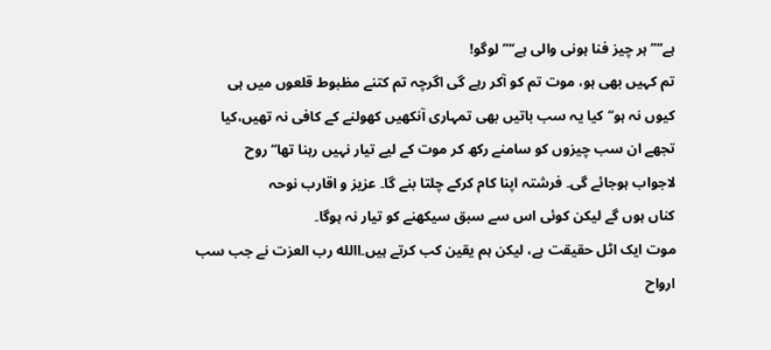ہے‘‘’’ ہر چیز فنا ہونی والی ہے‘‘’’لوگو!
تم کہیں بھی ہو، موت تم کو آکر رہے گی اگرچہ تم کتنے مظبوط قلعوں میں ہی
کیوں نہ ہو‘‘کیا یہ سب باتیں بھی تمہاری آنکھیں کھولنے کے کافی نہ تھیں،کیا
تجھے ان سب چیزوں کو سامنے رکھ کر موت کے لیے تیار نہیں رہنا تھا‘‘ روح
لاجواب ہوجائے گی۔ فرشتہ اپنا کام کرکے چلتا بنے گا۔ عزیز و اقارب نوحہ
کناں ہوں گے لیکن کوئی اس سے سبق سیکھنے کو تیار نہ ہوگا۔
موت ایک اٹل حقیقت ہے، لیکن ہم یقین کب کرتے ہیں۔االله رب العزت نے جب سب
ارواح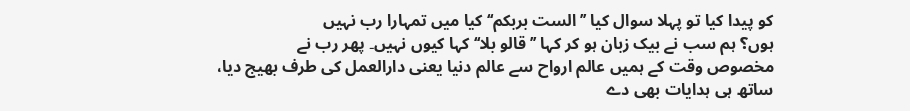کو پیدا کیا تو پہلا سوال کیا ’’الست بربکم‘‘ کیا میں تمہارا رب نہیں
ہوں؟ ہم سب نے بیک زبان ہو کر کہا ’’قالو بلا‘‘ کہا کیوں نہیں۔ پھر رب نے
مخصوص وقت کے ہمیں عالم ارواح سے عالم دنیا یعنی دارالعمل کی طرف بھیج دیا،
ساتھ ہی ہدایات بھی دے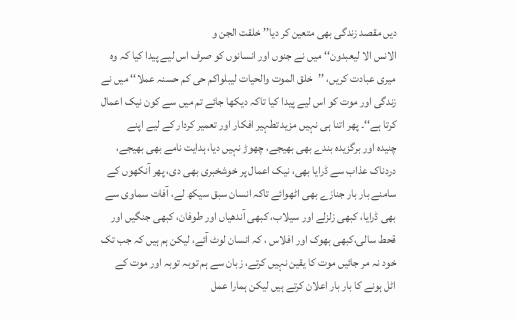دیں مقصد زندگی بھی متعین کر دیا’’ خلقت الجن و
الانس الا لیعبدون‘‘ میں نے جنوں اور انسانوں کو صرف اس لیے پیدا کیا کہ وہ
میری عبادت کریں، ’’خلق الموت والحیات لیبلواکم حی کم حسنہ عملا‘‘ میں نے
زندگی اور موت کو اس لیے پیدا کیا تاکہ دیکھا جائے تم میں سے کون نیک اعمال
کرتا ہے‘‘۔ پھر اتنا ہی نہیں مزید تطہیر افکار اور تعمیر کردار کے لیے اپنے
چنیدہ اور برگزیدہ بندے بھی بھیجے، چھوڑ نہیں دیا، ہدایت نامے بھی بھیجے،
دردناک عذاب سے ڈرایا بھی، نیک اعمال پر خوشخبری بھی دی، پھر آنکھوں کے
سامنے بار بار جنازے بھی اٹھوائے تاکہ انسان سبق سیکھ لے، آفات سماوی سے
بھی ڈرایا، کبھی زلزلے اور سیلاب، کبھی آندھیاں اور طوفان، کبھی جنگیں اور
قحط سالی،کبھی بھوک اور افلاس ، کہ انسان لوٹ آئے، لیکن ہم ہیں کہ جب تک
خود نہ مر جائیں موت کا یقین نہیں کرتے، زبان سے ہم توبہ توبہ اور موت کے
اٹل ہونے کا بار بار اعلان کرتے ہیں لیکن ہمارا عمل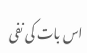اس بات کی نفی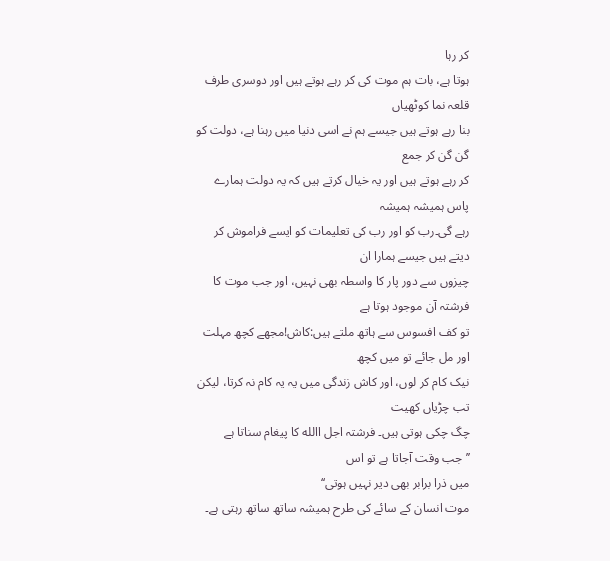کر رہا
ہوتا ہے، بات ہم موت کی کر رہے ہوتے ہیں اور دوسری طرف قلعہ نما کوٹھیاں
بنا رہے ہوتے ہیں جیسے ہم نے اسی دنیا میں رہنا ہے، دولت کو گن گن کر جمع
کر رہے ہوتے ہیں اور یہ خیال کرتے ہیں کہ یہ دولت ہمارے پاس ہمیشہ ہمیشہ
رہے گی۔رب کو اور رب کی تعلیمات کو ایسے فراموش کر دیتے ہیں جیسے ہمارا ان
چیزوں سے دور پار کا واسطہ بھی نہیں، اور جب موت کا فرشتہ آن موجود ہوتا ہے
تو کف افسوس سے ہاتھ ملتے ہیں:کاش!مجھے کچھ مہلت اور مل جائے تو میں کچھ
نیک کام کر لوں، اور کاش زندگی میں یہ یہ کام نہ کرتا، لیکن تب چڑیاں کھیت
چگ چکی ہوتی ہیں۔ فرشتہ اجل االله کا پیغام سناتا ہے ’’جب وقت آجاتا ہے تو اس
میں ذرا برابر بھی دیر نہیں ہوتی‘‘
موت انسان کے سائے کی طرح ہمیشہ ساتھ ساتھ رہتی ہے۔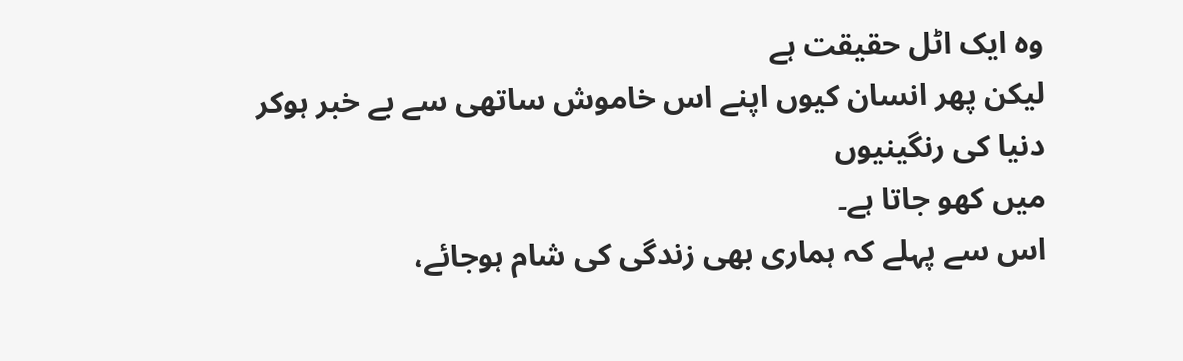وہ ایک اٹل حقیقت ہے
لیکن پھر انسان کیوں اپنے اس خاموش ساتھی سے بے خبر ہوکر دنیا کی رنگینیوں
میں کھو جاتا ہے۔
اس سے پہلے کہ ہماری بھی زندگی کی شام ہوجائے،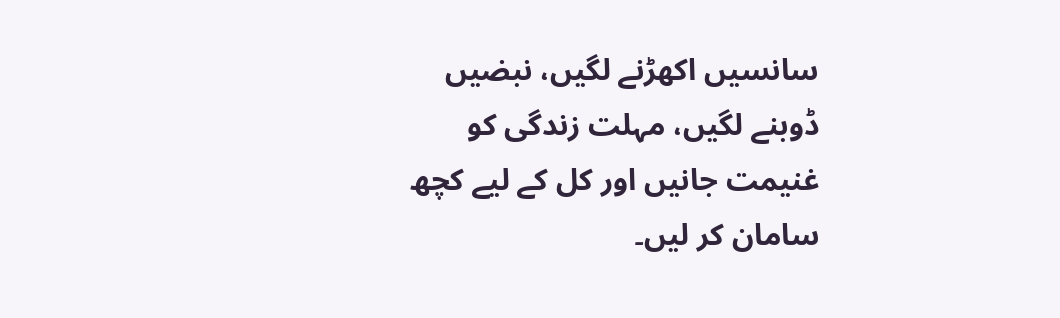سانسیں اکھڑنے لگیں، نبضیں
ڈوبنے لگیں، مہلت زندگی کو غنیمت جانیں اور کل کے لیے کچھ سامان کر لیں۔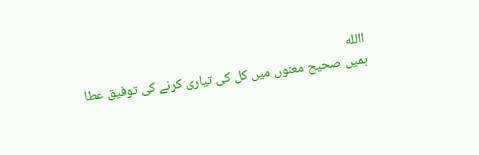االله
ہمیں صحیح معنوں میں کل کی تیاری کرنے کی توفیق عطا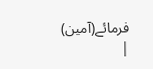فرمائے(آمین)
|